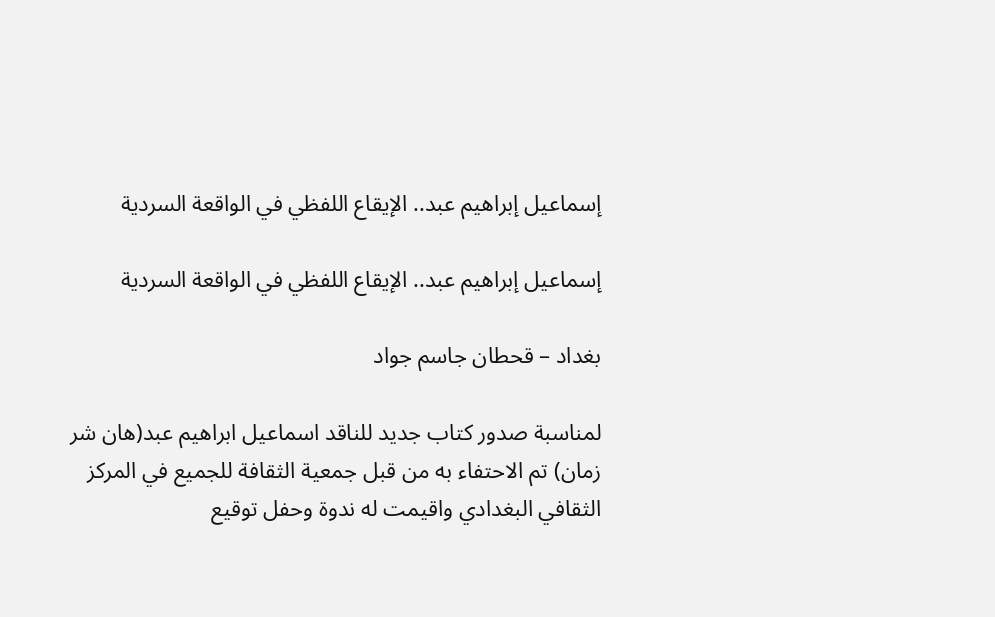إسماعيل إبراهيم عبد.. الإيقاع اللفظي في الواقعة السردية

إسماعيل إبراهيم عبد.. الإيقاع اللفظي في الواقعة السردية

بغداد – قحطان جاسم جواد

لمناسبة صدور كتاب جديد للناقد اسماعيل ابراهيم عبد(هان شر زمان) تم الاحتفاء به من قبل جمعية الثقافة للجميع في المركز الثقافي البغدادي واقيمت له ندوة وحفل توقيع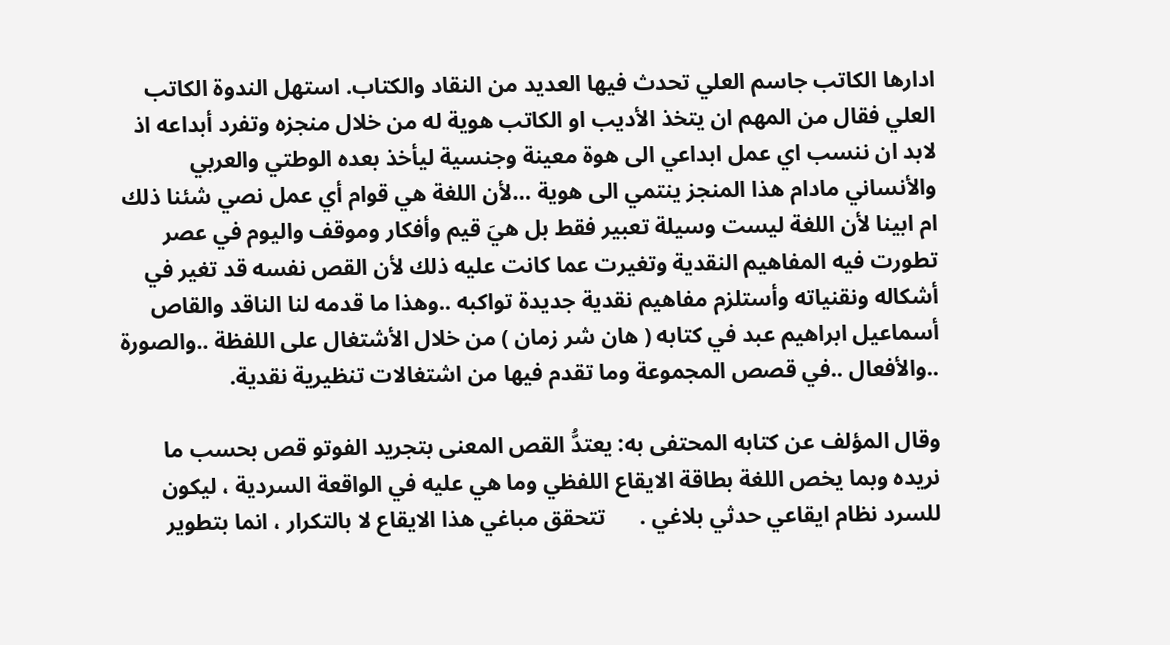ادارها الكاتب جاسم العلي تحدث فيها العديد من النقاد والكتاب. استهل الندوة الكاتب العلي فقال من المهم ان يتخذ الأديب او الكاتب هوية له من خلال منجزه وتفرد أبداعه اذ لابد ان ننسب اي عمل ابداعي الى هوة معينة وجنسية ليأخذ بعده الوطتي والعربي والأنساني مادام هذا المنجز ينتمي الى هوية …لأن اللغة هي قوام أي عمل نصي شئنا ذلك ام ابينا لأن اللغة ليست وسيلة تعبير فقط بل هيَ قيم وأفكار وموقف واليوم في عصر تطورت فيه المفاهيم النقدية وتغيرت عما كانت عليه ذلك لأن القص نفسه قد تغير في أشكاله ونقنياته وأستلزم مفاهيم نقدية جديدة تواكبه ..وهذا ما قدمه لنا الناقد والقاص أسماعيل ابراهيم عبد في كتابه ( هان شر زمان ) من خلال الأشتغال على اللفظة ..والصورة ..والأفعال ..في قصص المجموعة وما تقدم فيها من اشتغالات تنظيرية نقدية.

وقال المؤلف عن كتابه المحتفى به: يعتدُّ القص المعنى بتجريد الفوتو قص بحسب ما نريده وبما يخص اللغة بطاقة الايقاع اللفظي وما هي عليه في الواقعة السردية ، ليكون للسرد نظام ايقاعي حدثي بلاغي .      تتحقق مباغي هذا الايقاع لا بالتكرار ، انما بتطوير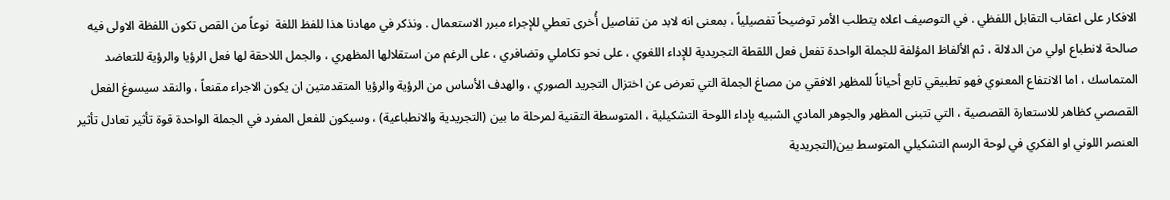الافكار على اعقاب التقابل اللفظي . في التوصيف اعلاه يتطلب الأمر توضيحاً تفصيلياً ، بمعنى انه لابد من تفاصيل أُخرى تعطي للإجراء مبرر الاستعمال . ونذكر في مهادنا هذا للفظ اللغة  نوعاً من القص تكون اللفظة الاولى فيه صالحة لانطباع اولي من الدلالة ، ثم الألفاظ المؤلفة للجملة الواحدة تفعل فعل اللقطة التجريدية للإداء اللغوي ، على نحو تكاملي وتضافري ، على الرغم من استقلالها المظهري ، والجمل اللاحقة لها فعل الرؤيا والرؤية للتعاضد المتماسك ، اما الانتفاع المعنوي فهو تطبيقي تابع أحياناً للمظهر الافقي من مصاغ الجملة التي تعرض عن اختزال التجريد الصوري ، والهدف الأساس من الرؤية والرؤيا المتقدمتين ان يكون الاجراء مقنعاً ، والنقد سيسوغ الفعل القصصي كظاهر للاستعارة القصصية ، التي تتبنى المظهر والجوهر المادي الشبيه بإداء اللوحة التشكيلية ، المتوسطة التقنية لمرحلة ما بين (التجريدية والانطباعية) ، وسيكون للفعل المفرد في الجملة الواحدة قوة تأثير تعادل تأثير العنصر اللوني او الفكري في لوحة الرسم التشكيلي المتوسط بين(التجريدية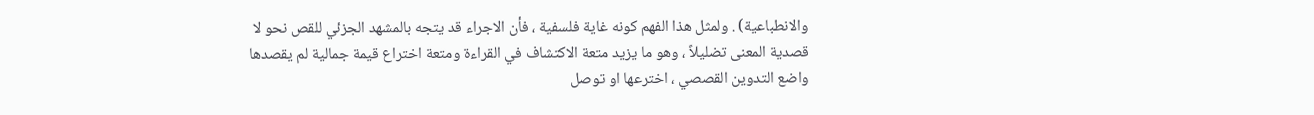والانطباعية) . ولمثل هذا الفهم كونه غاية فلسفية ، فأن الاجراء قد يتجه بالمشهد الجزئي للقص نحو لا قصدية المعنى تضليلاً ، وهو ما يزيد متعة الاكتشاف في القراءة ومتعة اختراع قيمة جمالية لم يقصدها واضع التدوين القصصي ، اخترعها او توصل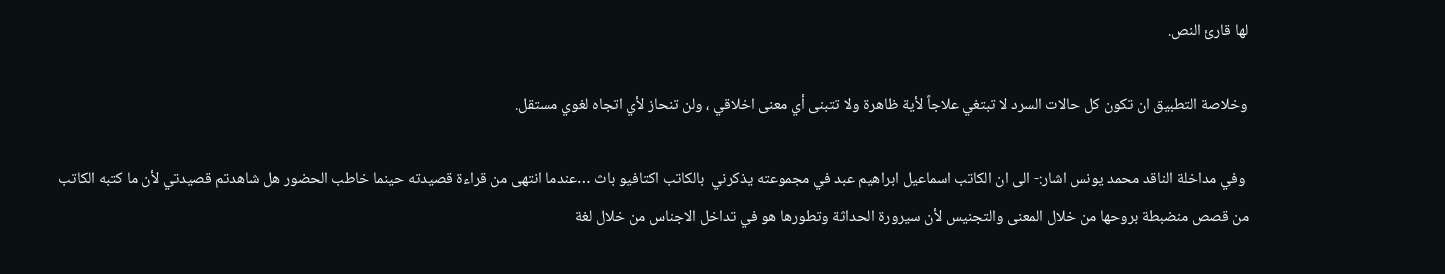لها قارئ النص.

وخلاصة التطبيق ان تكون كل حالات السرد لا تبتغي علاجاً لأية ظاهرة ولا تتبنى أي معنى اخلاقي ، ولن تنحاز لأي اتجاه لغوي مستقل.

 وفي مداخلة الناقد محمد يونس اشار:- الى ان الكاتب اسماعيل ابراهيم عبد في مجموعته يذكرني  بالكاتب اكتافيو باث …عندما انتهى من قراءة قصيدته حينما خاطب الحضور هل شاهدتم قصيدتي لأن ما كتبه الكاتب من قصص منضبطة بروحها من خلال المعنى والتجنيس لأن سيرورة الحداثة وتطورها هو في تداخل الاجناس من خلال لغة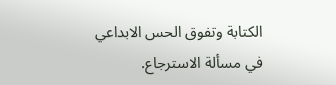الكتابة وتفوق الحس الابداعي في مسألة الاسترجاع.